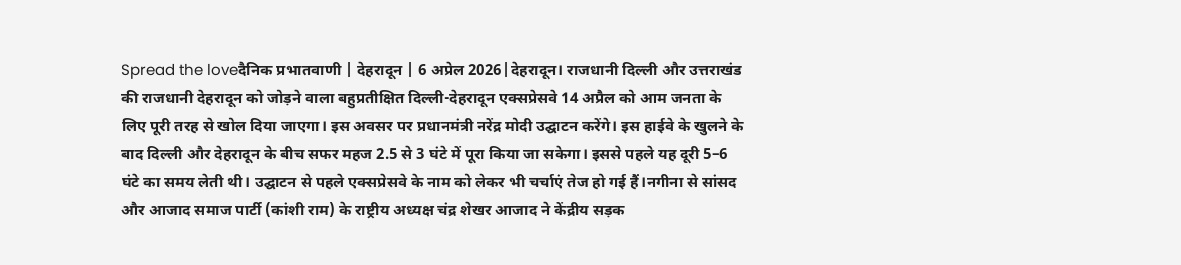Spread the loveदैनिक प्रभातवाणी | देहरादून | 6 अप्रेल 2026|देहरादून। राजधानी दिल्ली और उत्तराखंड की राजधानी देहरादून को जोड़ने वाला बहुप्रतीक्षित दिल्ली-देहरादून एक्सप्रेसवे 14 अप्रैल को आम जनता के लिए पूरी तरह से खोल दिया जाएगा। इस अवसर पर प्रधानमंत्री नरेंद्र मोदी उद्घाटन करेंगे। इस हाईवे के खुलने के बाद दिल्ली और देहरादून के बीच सफर महज 2.5 से 3 घंटे में पूरा किया जा सकेगा। इससे पहले यह दूरी 5–6 घंटे का समय लेती थी। उद्घाटन से पहले एक्सप्रेसवे के नाम को लेकर भी चर्चाएं तेज हो गई हैं।नगीना से सांसद और आजाद समाज पार्टी (कांशी राम) के राष्ट्रीय अध्यक्ष चंद्र शेखर आजाद ने केंद्रीय सड़क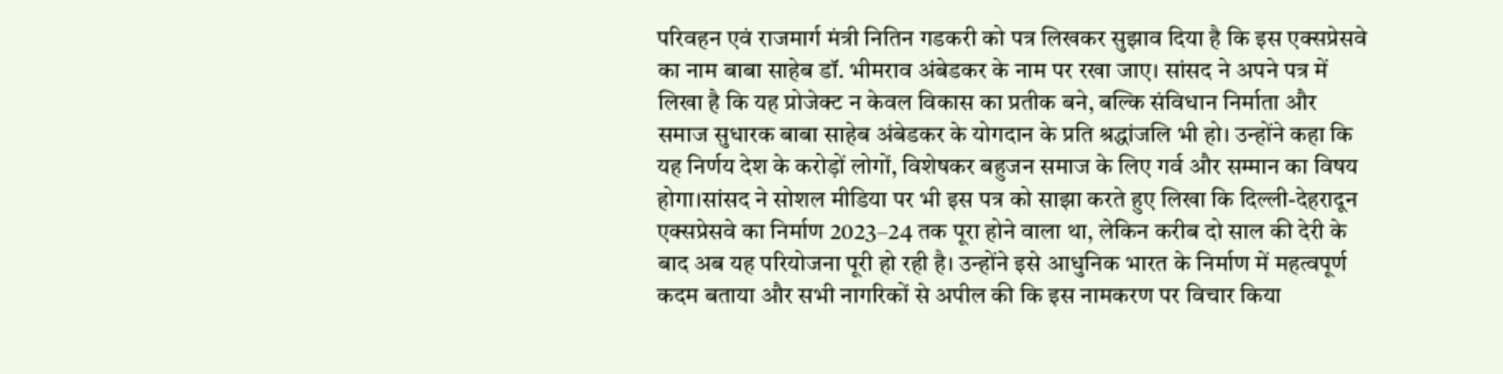परिवहन एवं राजमार्ग मंत्री नितिन गडकरी को पत्र लिखकर सुझाव दिया है कि इस एक्सप्रेसवे का नाम बाबा साहेब डॉ. भीमराव अंबेडकर के नाम पर रखा जाए। सांसद ने अपने पत्र में लिखा है कि यह प्रोजेक्ट न केवल विकास का प्रतीक बने, बल्कि संविधान निर्माता और समाज सुधारक बाबा साहेब अंबेडकर के योगदान के प्रति श्रद्धांजलि भी हो। उन्होंने कहा कि यह निर्णय देश के करोड़ों लोगों, विशेषकर बहुजन समाज के लिए गर्व और सम्मान का विषय होगा।सांसद ने सोशल मीडिया पर भी इस पत्र को साझा करते हुए लिखा कि दिल्ली-देहरादून एक्सप्रेसवे का निर्माण 2023–24 तक पूरा होने वाला था, लेकिन करीब दो साल की देरी के बाद अब यह परियोजना पूरी हो रही है। उन्होंने इसे आधुनिक भारत के निर्माण में महत्वपूर्ण कदम बताया और सभी नागरिकों से अपील की कि इस नामकरण पर विचार किया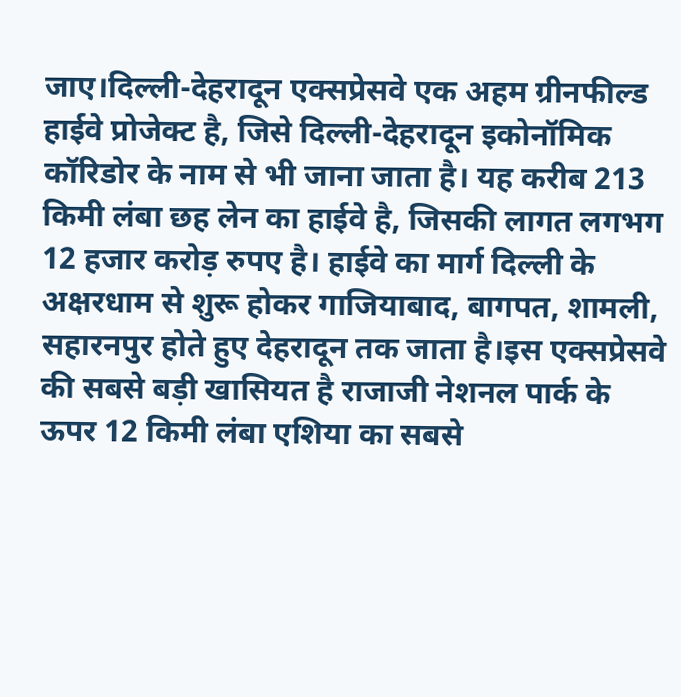जाए।दिल्ली-देहरादून एक्सप्रेसवे एक अहम ग्रीनफील्ड हाईवे प्रोजेक्ट है, जिसे दिल्ली-देहरादून इकोनॉमिक कॉरिडोर के नाम से भी जाना जाता है। यह करीब 213 किमी लंबा छह लेन का हाईवे है, जिसकी लागत लगभग 12 हजार करोड़ रुपए है। हाईवे का मार्ग दिल्ली के अक्षरधाम से शुरू होकर गाजियाबाद, बागपत, शामली, सहारनपुर होते हुए देहरादून तक जाता है।इस एक्सप्रेसवे की सबसे बड़ी खासियत है राजाजी नेशनल पार्क के ऊपर 12 किमी लंबा एशिया का सबसे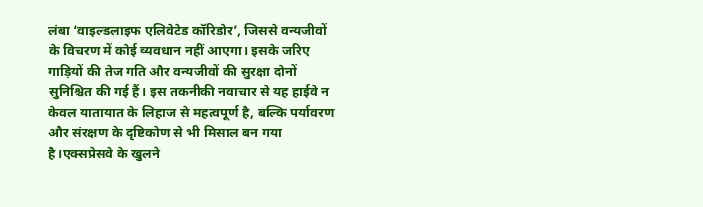लंबा ‘वाइल्डलाइफ एलिवेटेड कॉरिडोर’, जिससे वन्यजीवों के विचरण में कोई व्यवधान नहीं आएगा। इसके जरिए गाड़ियों की तेज गति और वन्यजीवों की सुरक्षा दोनों सुनिश्चित की गई हैं। इस तकनीकी नवाचार से यह हाईवे न केवल यातायात के लिहाज से महत्वपूर्ण है, बल्कि पर्यावरण और संरक्षण के दृष्टिकोण से भी मिसाल बन गया है।एक्सप्रेसवे के खुलने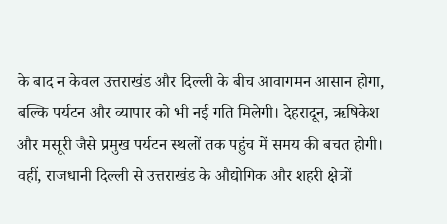के बाद न केवल उत्तराखंड और दिल्ली के बीच आवागमन आसान होगा, बल्कि पर्यटन और व्यापार को भी नई गति मिलेगी। देहरादून, ऋषिकेश और मसूरी जैसे प्रमुख पर्यटन स्थलों तक पहुंच में समय की बचत होगी। वहीं, राजधानी दिल्ली से उत्तराखंड के औद्योगिक और शहरी क्षेत्रों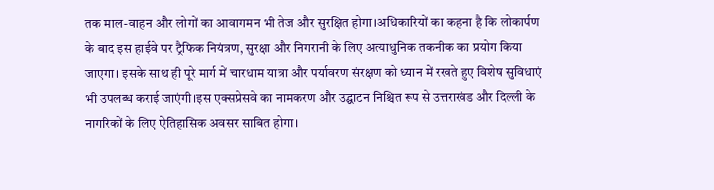तक माल-वाहन और लोगों का आवागमन भी तेज और सुरक्षित होगा।अधिकारियों का कहना है कि लोकार्पण के बाद इस हाईवे पर ट्रैफिक नियंत्रण, सुरक्षा और निगरानी के लिए अत्याधुनिक तकनीक का प्रयोग किया जाएगा। इसके साथ ही पूरे मार्ग में चारधाम यात्रा और पर्यावरण संरक्षण को ध्यान में रखते हुए विशेष सुविधाएं भी उपलब्ध कराई जाएंगी।इस एक्सप्रेसवे का नामकरण और उद्घाटन निश्चित रूप से उत्तराखंड और दिल्ली के नागरिकों के लिए ऐतिहासिक अवसर साबित होगा।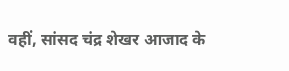वहीं, सांसद चंद्र शेखर आजाद के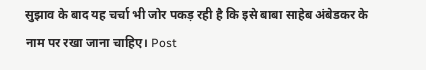सुझाव के बाद यह चर्चा भी जोर पकड़ रही है कि इसे बाबा साहेब अंबेडकर के नाम पर रखा जाना चाहिए। Post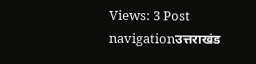Views: 3 Post navigationउत्तराखंड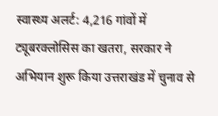स्वास्थ्य अलर्ट: 4,216 गांवों में ट्यूबरक्लोसिस का खतरा, सरकार ने अभियान शुरू किया उत्तराखंड में चुनाव से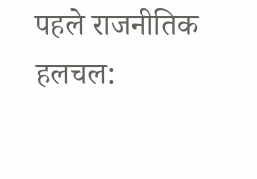पहले राजनीतिक हलचल: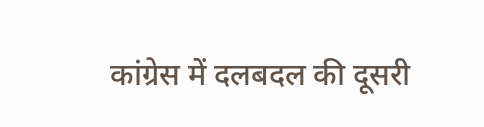कांग्रेस में दलबदल की दूसरी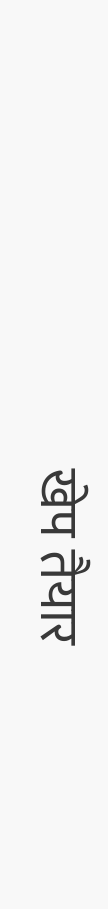खेप तैयार